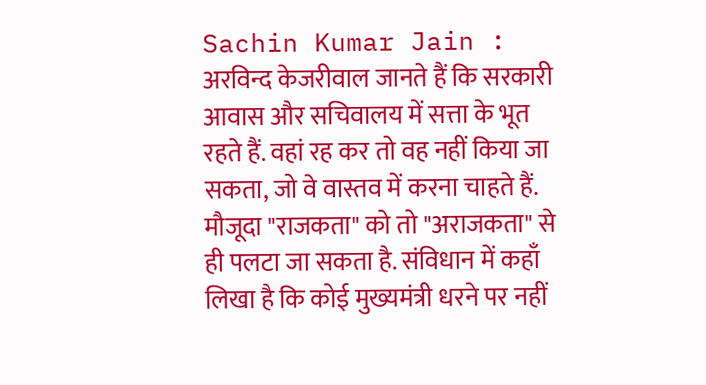Sachin Kumar Jain : अरविन्द केजरीवाल जानते हैं कि सरकारी आवास और सचिवालय में सत्ता के भूत रहते हैं. वहां रह कर तो वह नहीं किया जा सकता, जो वे वास्तव में करना चाहते हैं. मौजूदा "राजकता" को तो "अराजकता" से ही पलटा जा सकता है. संविधान में कहाँ लिखा है कि कोई मुख्यमंत्री धरने पर नहीं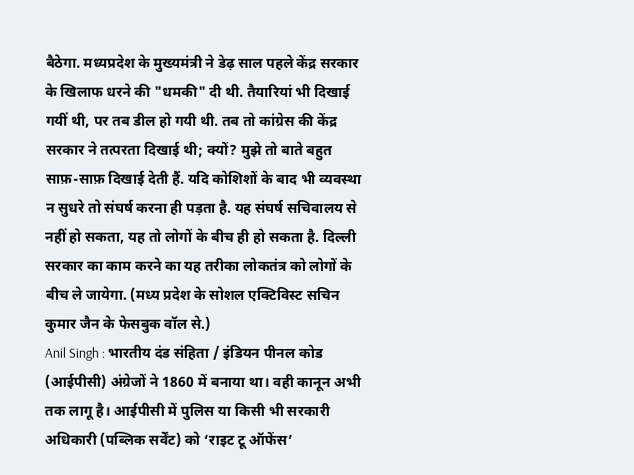बैठेगा. मध्यप्रदेश के मुख्यमंत्री ने डेढ़ साल पहले केंद्र सरकार के खिलाफ धरने की "धमकी" दी थी. तैयारियां भी दिखाई गयीं थी, पर तब डील हो गयी थी. तब तो कांग्रेस की केंद्र सरकार ने तत्परता दिखाई थी; क्यों? मुझे तो बाते बहुत साफ़-साफ़ दिखाई देती हैं. यदि कोशिशों के बाद भी व्यवस्था न सुधरे तो संघर्ष करना ही पड़ता है. यह संघर्ष सचिवालय से नहीं हो सकता, यह तो लोगों के बीच ही हो सकता है. दिल्ली सरकार का काम करने का यह तरीका लोकतंत्र को लोगों के बीच ले जायेगा. (मध्य प्रदेश के सोशल एक्टिविस्ट सचिन कुमार जैन के फेसबुक वॉल से.)
Anil Singh : भारतीय दंड संहिता / इंडियन पीनल कोड (आईपीसी) अंग्रेजों ने 1860 में बनाया था। वही कानून अभी तक लागू है। आईपीसी में पुलिस या किसी भी सरकारी अधिकारी (पब्लिक सर्वेंट) को ‘राइट टू ऑफेंस’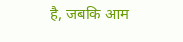है, जबकि आम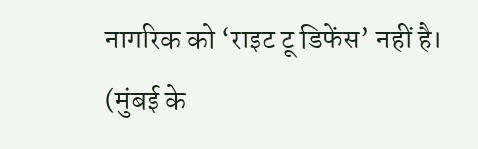नागरिक को ‘राइट टू डिफेंस’ नहीं है। (मुंबई के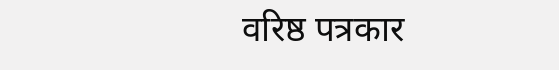वरिष्ठ पत्रकार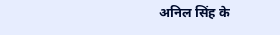अनिल सिंह के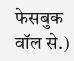फेसबुक वॉल से.)